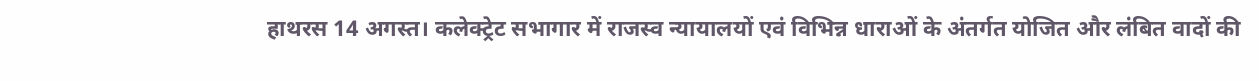हाथरस 14 अगस्त। कलेक्ट्रेट सभागार में राजस्व न्यायालयों एवं विभिन्न धाराओं के अंतर्गत योजित और लंबित वादों की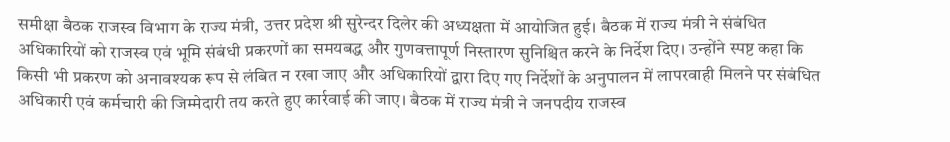समीक्षा बैठक राजस्व विभाग के राज्य मंत्री, उत्तर प्रदेश श्री सुरेन्दर दिलेर की अध्यक्षता में आयोजित हुई। बैठक में राज्य मंत्री ने संबंधित अधिकारियों को राजस्व एवं भूमि संबंधी प्रकरणों का समयबद्ध और गुणवत्तापूर्ण निस्तारण सुनिश्चित करने के निर्देश दिए। उन्होंने स्पष्ट कहा कि किसी भी प्रकरण को अनावश्यक रूप से लंबित न रखा जाए और अधिकारियों द्वारा दिए गए निर्देशों के अनुपालन में लापरवाही मिलने पर संबंधित अधिकारी एवं कर्मचारी की जिम्मेदारी तय करते हुए कार्रवाई की जाए। बैठक में राज्य मंत्री ने जनपदीय राजस्व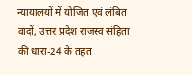न्यायालयों में योजित एवं लंबित वादों, उत्तर प्रदेश राजस्व संहिता की धारा-24 के तहत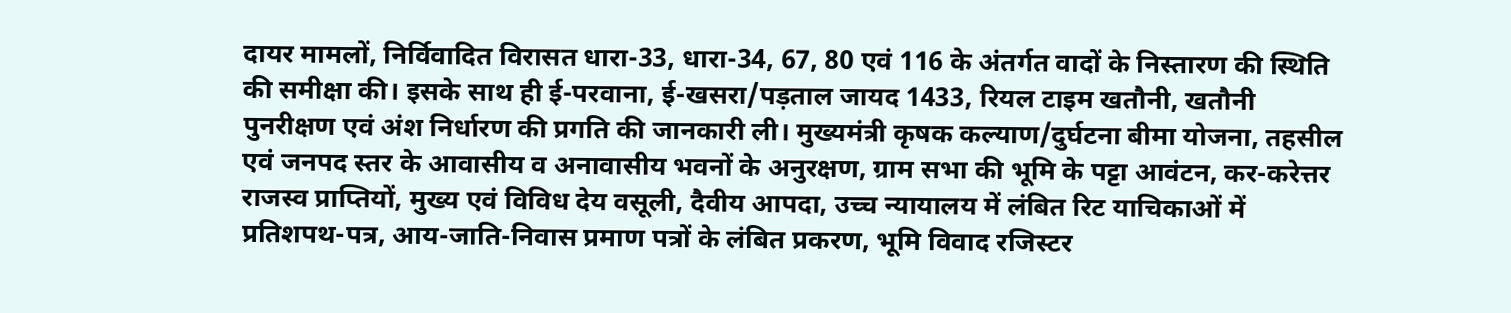दायर मामलों, निर्विवादित विरासत धारा-33, धारा-34, 67, 80 एवं 116 के अंतर्गत वादों के निस्तारण की स्थिति की समीक्षा की। इसके साथ ही ई-परवाना, ई-खसरा/पड़ताल जायद 1433, रियल टाइम खतौनी, खतौनी पुनरीक्षण एवं अंश निर्धारण की प्रगति की जानकारी ली। मुख्यमंत्री कृषक कल्याण/दुर्घटना बीमा योजना, तहसील एवं जनपद स्तर के आवासीय व अनावासीय भवनों के अनुरक्षण, ग्राम सभा की भूमि के पट्टा आवंटन, कर-करेत्तर राजस्व प्राप्तियों, मुख्य एवं विविध देय वसूली, दैवीय आपदा, उच्च न्यायालय में लंबित रिट याचिकाओं में प्रतिशपथ-पत्र, आय-जाति-निवास प्रमाण पत्रों के लंबित प्रकरण, भूमि विवाद रजिस्टर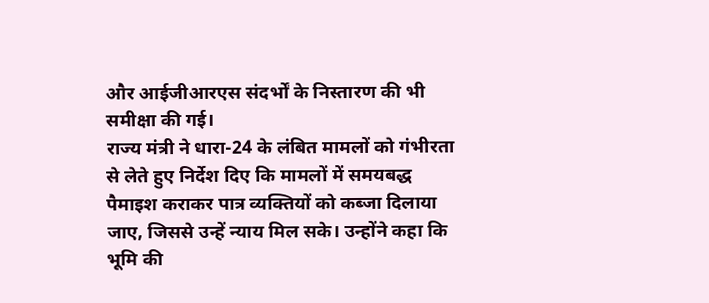और आईजीआरएस संदर्भों के निस्तारण की भी समीक्षा की गई।
राज्य मंत्री ने धारा-24 के लंबित मामलों को गंभीरता से लेते हुए निर्देश दिए कि मामलों में समयबद्ध पैमाइश कराकर पात्र व्यक्तियों को कब्जा दिलाया जाए, जिससे उन्हें न्याय मिल सके। उन्होंने कहा कि भूमि की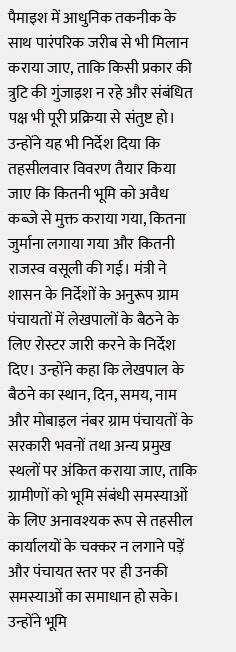पैमाइश में आधुनिक तकनीक के साथ पारंपरिक जरीब से भी मिलान कराया जाए, ताकि किसी प्रकार की त्रुटि की गुंजाइश न रहे और संबंधित पक्ष भी पूरी प्रक्रिया से संतुष्ट हो। उन्होंने यह भी निर्देश दिया कि तहसीलवार विवरण तैयार किया जाए कि कितनी भूमि को अवैध कब्जे से मुक्त कराया गया, कितना जुर्माना लगाया गया और कितनी राजस्व वसूली की गई। मंत्री ने शासन के निर्देशों के अनुरूप ग्राम पंचायतों में लेखपालों के बैठने के लिए रोस्टर जारी करने के निर्देश दिए। उन्होंने कहा कि लेखपाल के बैठने का स्थान, दिन, समय, नाम और मोबाइल नंबर ग्राम पंचायतों के सरकारी भवनों तथा अन्य प्रमुख स्थलों पर अंकित कराया जाए, ताकि ग्रामीणों को भूमि संबंधी समस्याओं के लिए अनावश्यक रूप से तहसील कार्यालयों के चक्कर न लगाने पड़ें और पंचायत स्तर पर ही उनकी समस्याओं का समाधान हो सके।
उन्होंने भूमि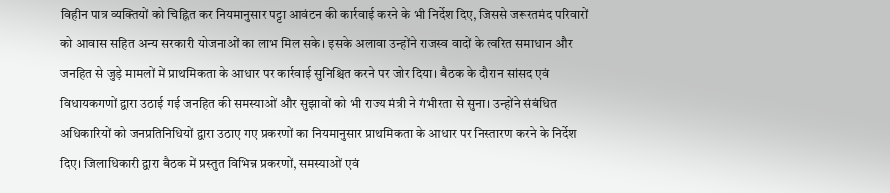विहीन पात्र व्यक्तियों को चिह्नित कर नियमानुसार पट्टा आवंटन की कार्रवाई करने के भी निर्देश दिए, जिससे जरूरतमंद परिवारों को आवास सहित अन्य सरकारी योजनाओं का लाभ मिल सके। इसके अलावा उन्होंने राजस्व वादों के त्वरित समाधान और जनहित से जुड़े मामलों में प्राथमिकता के आधार पर कार्रवाई सुनिश्चित करने पर जोर दिया। बैठक के दौरान सांसद एवं विधायकगणों द्वारा उठाई गई जनहित की समस्याओं और सुझावों को भी राज्य मंत्री ने गंभीरता से सुना। उन्होंने संबंधित अधिकारियों को जनप्रतिनिधियों द्वारा उठाए गए प्रकरणों का नियमानुसार प्राथमिकता के आधार पर निस्तारण करने के निर्देश दिए। जिलाधिकारी द्वारा बैठक में प्रस्तुत विभिन्न प्रकरणों, समस्याओं एवं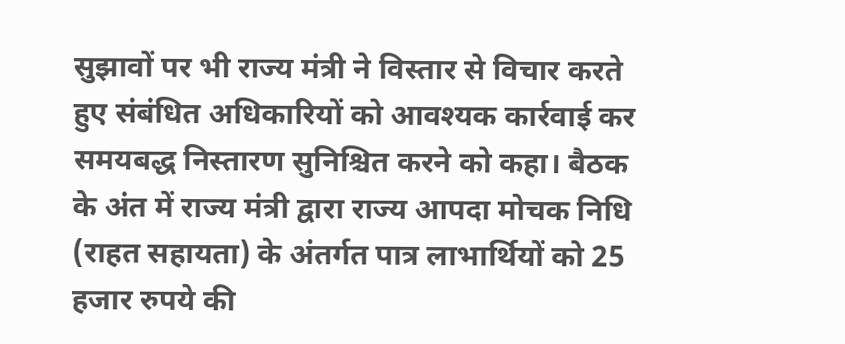सुझावों पर भी राज्य मंत्री ने विस्तार से विचार करते हुए संबंधित अधिकारियों को आवश्यक कार्रवाई कर समयबद्ध निस्तारण सुनिश्चित करने को कहा। बैठक के अंत में राज्य मंत्री द्वारा राज्य आपदा मोचक निधि (राहत सहायता) के अंतर्गत पात्र लाभार्थियों को 25 हजार रुपये की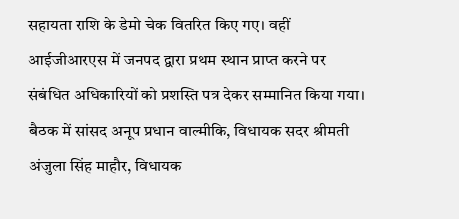सहायता राशि के डेमो चेक वितरित किए गए। वहीं आईजीआरएस में जनपद द्वारा प्रथम स्थान प्राप्त करने पर संबंधित अधिकारियों को प्रशस्ति पत्र देकर सम्मानित किया गया। बैठक में सांसद अनूप प्रधान वाल्मीकि, विधायक सदर श्रीमती अंजुला सिंह माहौर, विधायक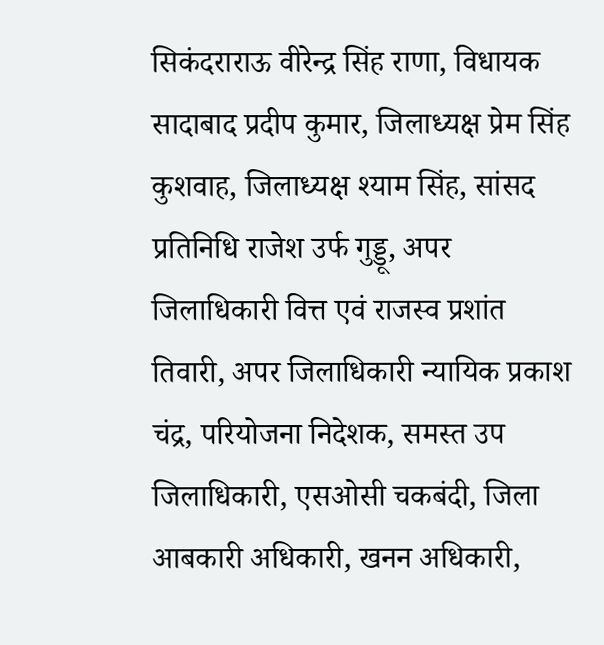सिकंदराराऊ वीरेन्द्र सिंह राणा, विधायक सादाबाद प्रदीप कुमार, जिलाध्यक्ष प्रेम सिंह कुशवाह, जिलाध्यक्ष श्याम सिंह, सांसद प्रतिनिधि राजेश उर्फ गुड्डू, अपर जिलाधिकारी वित्त एवं राजस्व प्रशांत तिवारी, अपर जिलाधिकारी न्यायिक प्रकाश चंद्र, परियोजना निदेशक, समस्त उप जिलाधिकारी, एसओसी चकबंदी, जिला आबकारी अधिकारी, खनन अधिकारी,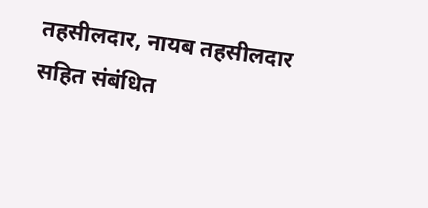तहसीलदार, नायब तहसीलदार सहित संबंधित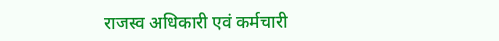राजस्व अधिकारी एवं कर्मचारी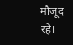मौजूद रहे।